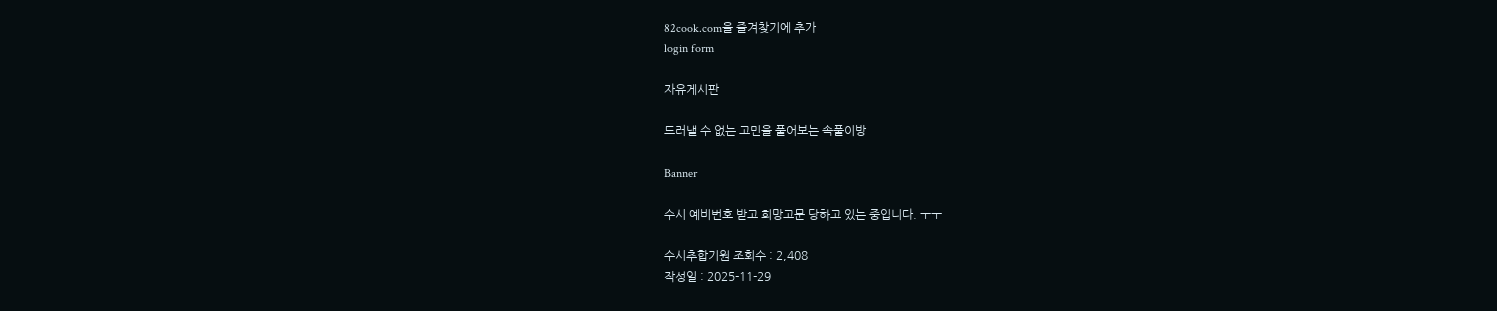82cook.com을 즐겨찾기에 추가
login form

자유게시판

드러낼 수 없는 고민을 풀어보는 속풀이방

Banner

수시 예비번호 받고 희망고문 당하고 있는 중입니다. ㅜㅜ

수시추합기원 조회수 : 2,408
작성일 : 2025-11-29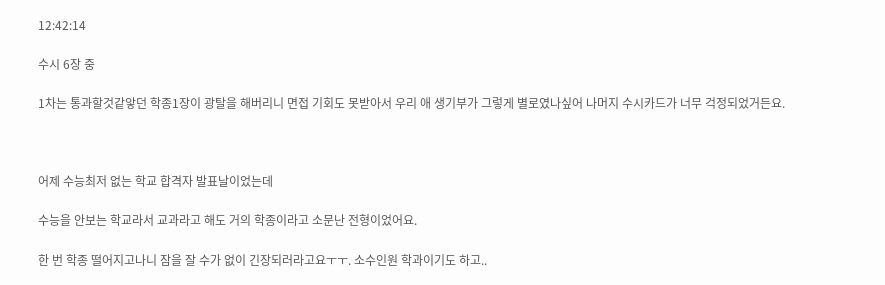12:42:14

수시 6장 중

1차는 통과할것같앟던 학종1장이 광탈을 해버리니 면접 기회도 못받아서 우리 애 생기부가 그렇게 별로였나싶어 나머지 수시카드가 너무 걱정되었거든요.



어제 수능최저 없는 학교 합격자 발표날이었는데

수능을 안보는 학교라서 교과라고 해도 거의 학종이라고 소문난 전형이었어요.

한 번 학종 떨어지고나니 잠을 잘 수가 없이 긴장되러라고요ㅜㅜ. 소수인원 학과이기도 하고..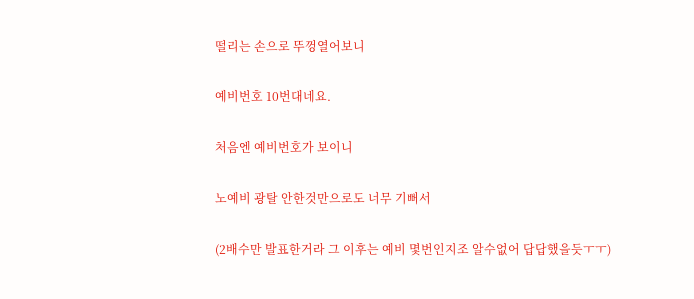떨리는 손으로 뚜껑열어보니

예비번호 10번대네요.

처음엔 예비번호가 보이니

노예비 광탈 안한것만으로도 너무 기뻐서

(2배수만 발표한거라 그 이후는 예비 몇번인지조 알수없어 답답했을듯ㅜㅜ)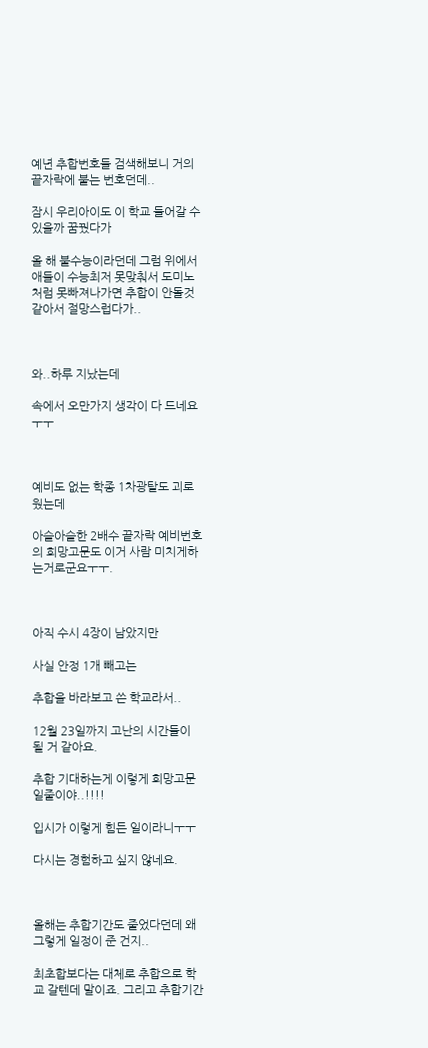예년 추합번호들 검색해보니 거의 끝자락에 붙는 번호던데..

잠시 우리아이도 이 학교 들어갈 수 있을까 꿈꿨다가

올 해 불수능이라던데 그럼 위에서 애들이 수능최저 못맞춰서 도미노처럼 못빠져나가면 추합이 안돌것 같아서 절망스럽다가..



와..하루 지났는데

속에서 오만가지 생각이 다 드네요ㅜㅜ



예비도 없는 학종 1차광탈도 괴로웠는데

아슬아슬한 2배수 끝자락 예비번호의 희망고문도 이거 사람 미치게하는거로군요ㅜㅜ.



아직 수시 4장이 남았지만

사실 안정 1개 빼고는

추합을 바라보고 쓴 학교라서..

12월 23일까지 고난의 시간들이 될 거 같아요.

추합 기대하는게 이렇게 희망고문일줄이야..!!!!

입시가 이렇게 힘든 일이라니ㅜㅜ

다시는 경험하고 싶지 않네요.



올해는 추합기간도 줄었다던데 왜 그렇게 일정이 준 건지..

최초합보다는 대체로 추합으로 학교 갈텐데 말이죠. 그리고 추합기간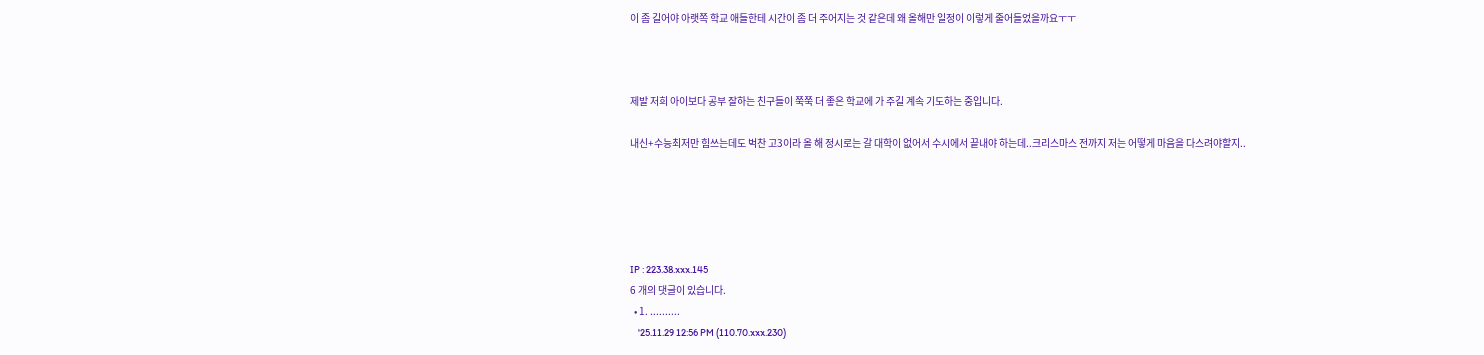이 좀 길어야 아랫쪽 학교 애들한테 시간이 좀 더 주어지는 것 같은데 왜 올해만 일정이 이렇게 줄어들었을까요ㅜㅜ



제발 저희 아이보다 공부 잘하는 친구들이 쭉쭉 더 좋은 학교에 가 주길 계속 기도하는 중입니다.

내신+수능최저만 힘쓰는데도 벅찬 고3이라 올 해 정시로는 갈 대학이 없어서 수시에서 끝내야 하는데..크리스마스 전까지 저는 어떻게 마음을 다스려야할지..





IP : 223.38.xxx.145
6 개의 댓글이 있습니다.
  • 1. ..........
    '25.11.29 12:56 PM (110.70.xxx.230)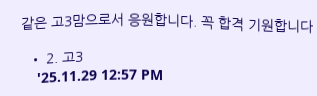같은 고3맘으로서 응원합니다. 꼭 합격 기원합니다

  • 2. 고3
    '25.11.29 12:57 PM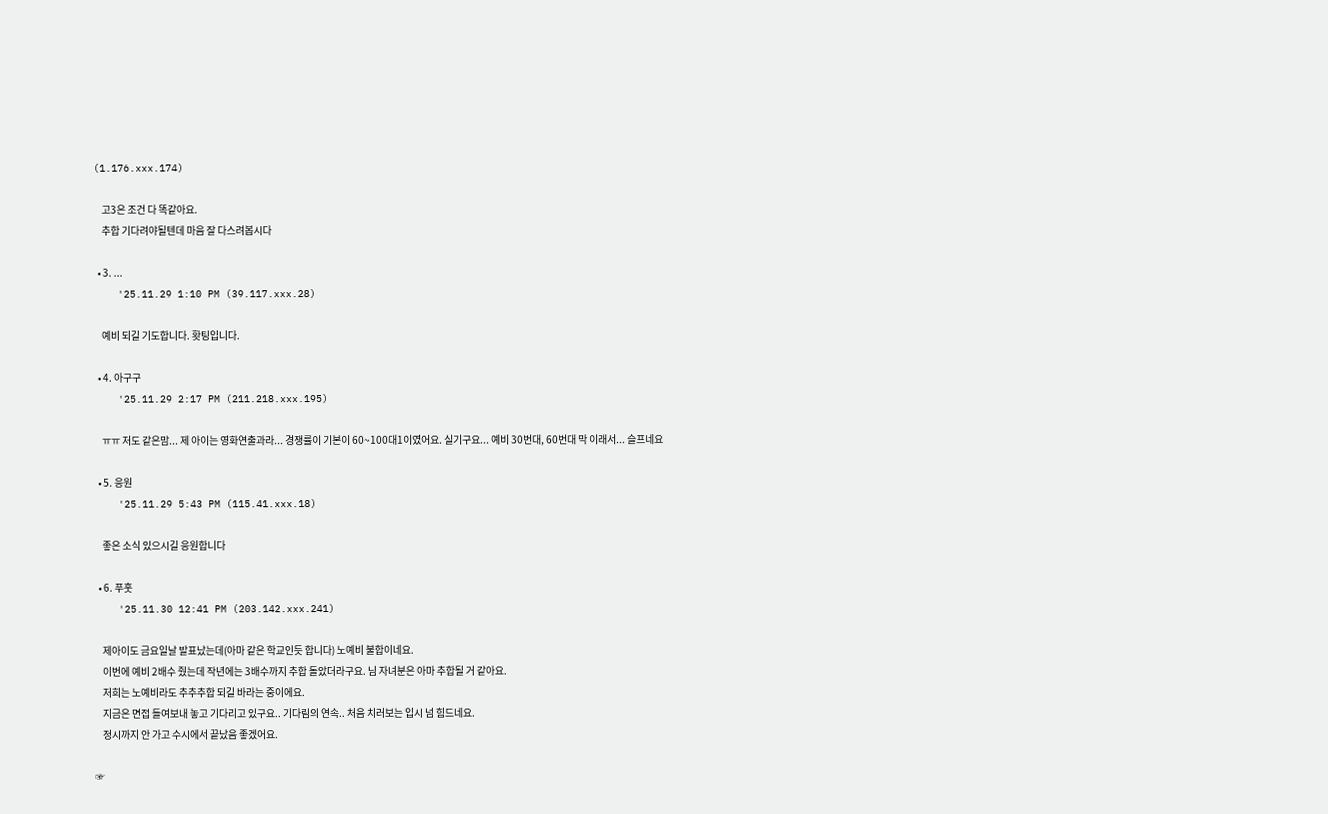(1.176.xxx.174)

    고3은 조건 다 똑같아요.
    추합 기다려야될텐데 마음 잘 다스려봅시다

  • 3. ...
    '25.11.29 1:10 PM (39.117.xxx.28)

    예비 되길 기도합니다. 홧팅입니다.

  • 4. 아구구
    '25.11.29 2:17 PM (211.218.xxx.195)

    ㅠㅠ 저도 같은맘... 제 아이는 영화연출과라... 경쟁률이 기본이 60~100대1이였어요. 실기구요... 예비 30번대, 60번대 막 이래서... 슬프네요

  • 5. 응원
    '25.11.29 5:43 PM (115.41.xxx.18)

    좋은 소식 있으시길 응원합니다

  • 6. 푸훗
    '25.11.30 12:41 PM (203.142.xxx.241)

    제아이도 금요일날 발표났는데(아마 같은 학교인듯 합니다) 노예비 불합이네요.
    이번에 예비 2배수 줬는데 작년에는 3배수까지 추합 돌았더라구요. 님 자녀분은 아마 추합될 거 같아요.
    저희는 노예비라도 추추추합 되길 바라는 중이에요.
    지금은 면접 들여보내 놓고 기다리고 있구요.. 기다림의 연속.. 처음 치러보는 입시 넘 힘드네요.
    정시까지 안 가고 수시에서 끝났음 좋겠어요.

☞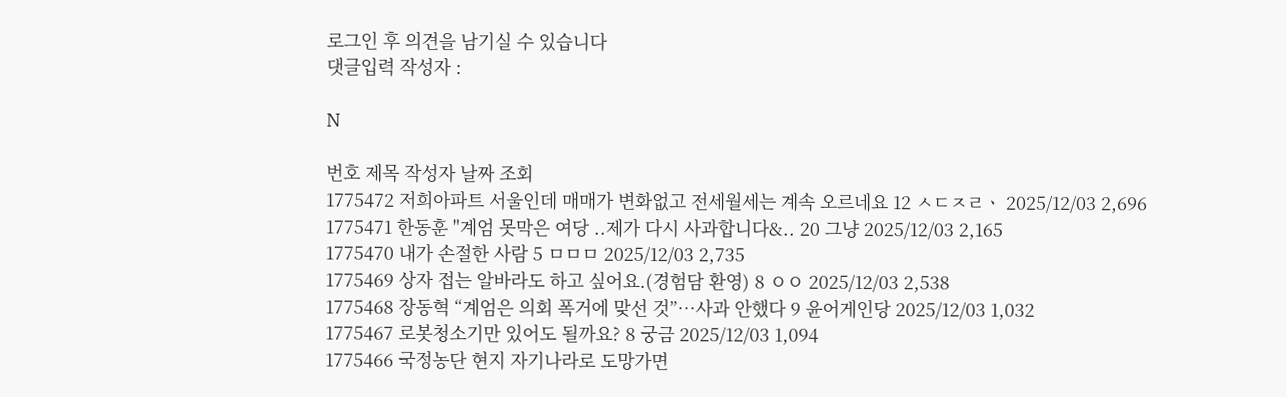로그인 후 의견을 남기실 수 있습니다
댓글입력 작성자 :

N

번호 제목 작성자 날짜 조회
1775472 저희아파트 서울인데 매매가 변화없고 전세월세는 계속 오르네요 12 ㅅㄷㅈㄹㆍ 2025/12/03 2,696
1775471 한동훈 "계엄 못막은 여당 ..제가 다시 사과합니다&.. 20 그냥 2025/12/03 2,165
1775470 내가 손절한 사람 5 ㅁㅁㅁ 2025/12/03 2,735
1775469 상자 접는 알바라도 하고 싶어요.(경험담 환영) 8 ㅇㅇ 2025/12/03 2,538
1775468 장동혁 “계엄은 의회 폭거에 맞선 것”…사과 안했다 9 윤어게인당 2025/12/03 1,032
1775467 로봇청소기만 있어도 될까요? 8 궁금 2025/12/03 1,094
1775466 국정농단 현지 자기나라로 도망가면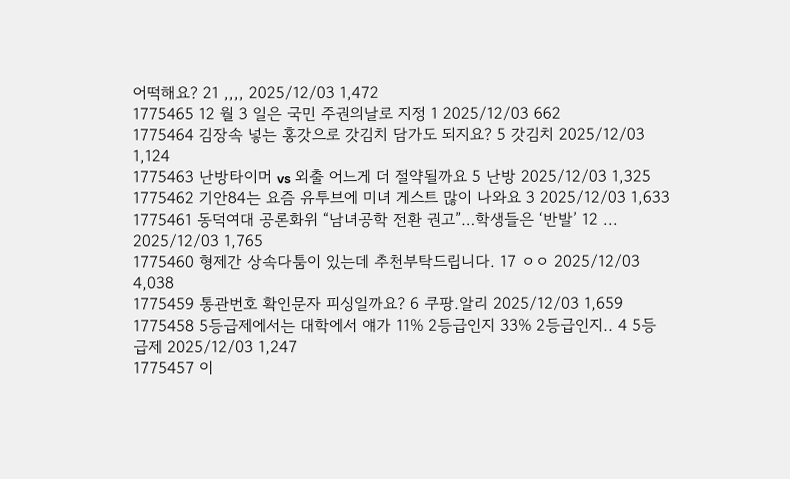어떡해요? 21 ,,,, 2025/12/03 1,472
1775465 12 월 3 일은 국민 주권의날로 지정 1 2025/12/03 662
1775464 김장속 넣는 홍갓으로 갓김치 담가도 되지요? 5 갓김치 2025/12/03 1,124
1775463 난방타이머 vs 외출 어느게 더 절약될까요 5 난방 2025/12/03 1,325
1775462 기안84는 요즘 유투브에 미녀 게스트 많이 나와요 3 2025/12/03 1,633
1775461 동덕여대 공론화위 “남녀공학 전환 권고”…학생들은 ‘반발’ 12 ... 2025/12/03 1,765
1775460 형제간 상속다툼이 있는데 추천부탁드립니다. 17 ㅇㅇ 2025/12/03 4,038
1775459 통관번호 확인문자 피싱일까요? 6 쿠팡.알리 2025/12/03 1,659
1775458 5등급제에서는 대학에서 얘가 11% 2등급인지 33% 2등급인지.. 4 5등급제 2025/12/03 1,247
1775457 이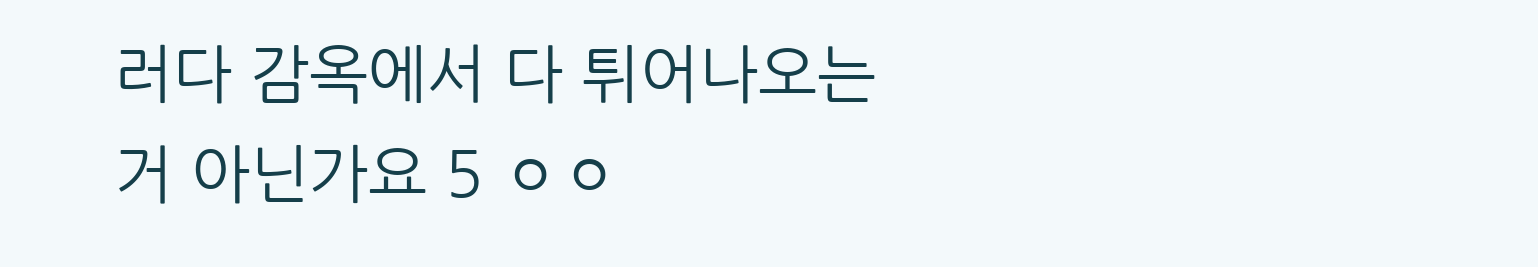러다 감옥에서 다 튀어나오는거 아닌가요 5 ㅇㅇ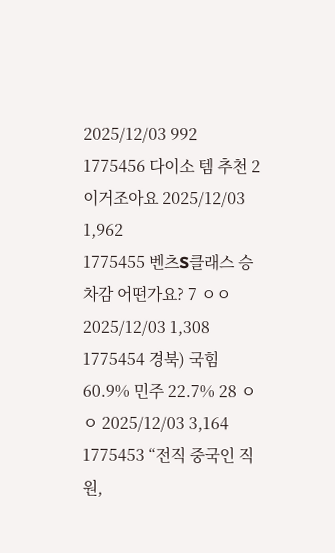2025/12/03 992
1775456 다이소 템 추천 2 이거조아요 2025/12/03 1,962
1775455 벤츠S클래스 승차감 어떤가요? 7 ㅇㅇ 2025/12/03 1,308
1775454 경북) 국힘 60.9% 민주 22.7% 28 ㅇㅇ 2025/12/03 3,164
1775453 “전직 중국인 직원,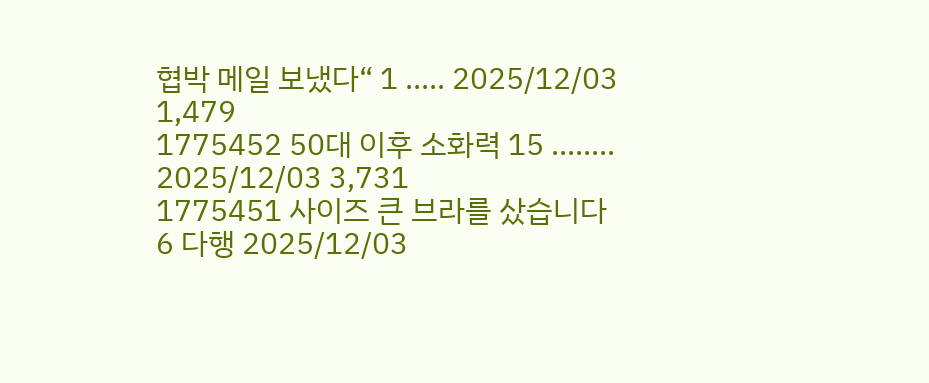협박 메일 보냈다“ 1 ..... 2025/12/03 1,479
1775452 50대 이후 소화력 15 ........ 2025/12/03 3,731
1775451 사이즈 큰 브라를 샀습니다 6 다행 2025/12/03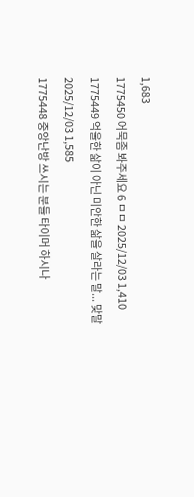1,683
1775450 어묵좀 봐주세요 6 ㅁㅁ 2025/12/03 1,410
1775449 억울한 삶이 아닌 미안한 삶을 살라는 말... 맞말 2025/12/03 1,585
1775448 중앙난방 쓰시는 분들 타이머 하시나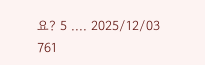요? 5 .... 2025/12/03 761